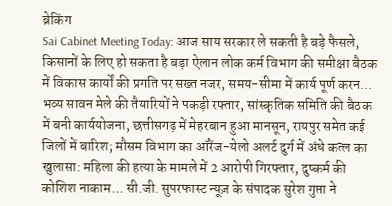ब्रेकिंग
Sai Cabinet Meeting Today: आज साय सरकार ले सकती है बड़े फैसले, किसानों के लिए हो सकता है बड़ा ऐलान लोक कर्म विभाग की समीक्षा बैठक में विकास कार्यों की प्रगति पर सख्त नजर, समय-सीमा में कार्य पूर्ण करन... भव्य सावन मेले की तैयारियों ने पकड़ी रफ्तार, सांस्कृतिक समिति की बैठक में बनी कार्ययोजना, छत्तीसगढ़ में मेहरबान हुआ मानसून, रायपुर समेत कई जिलों में बारिश; मौसम विभाग का ऑरेंज-येलो अलर्ट दुर्ग में अंधे कत्ल का खुलासा: महिला की हत्या के मामले में 2 आरोपी गिरफ्तार, दुष्कर्म की कोशिश नाकाम... सी.जी. सुपरफास्ट न्यूज़ के संपादक सुरेश गुप्ता ने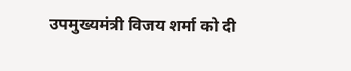उपमुख्यमंत्री विजय शर्मा को दी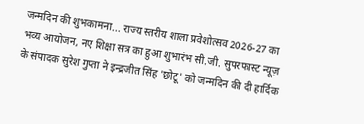जन्मदिन की शुभकामना... राज्य स्तरीय शाला प्रवेशोत्सव 2026-27 का भव्य आयोजन, नए शिक्षा सत्र का हुआ शुभारंभ सी.जी. सुपरफास्ट न्यूज़ के संपादक सुरेश गुप्ता ने इन्द्रजीत सिंह 'छोटू' को जन्मदिन की दी हार्दिक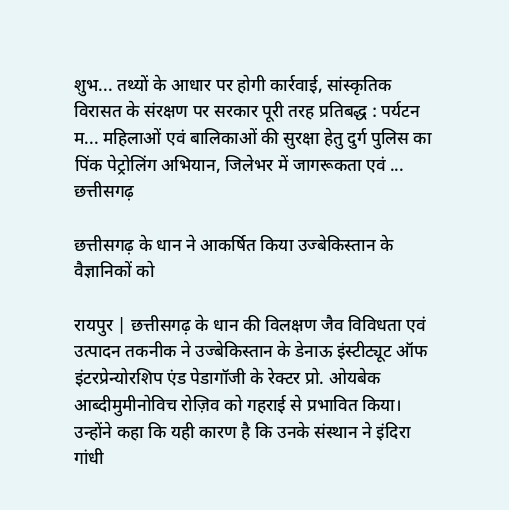शुभ... तथ्यों के आधार पर होगी कार्रवाई, सांस्कृतिक विरासत के संरक्षण पर सरकार पूरी तरह प्रतिबद्ध : पर्यटन म... महिलाओं एवं बालिकाओं की सुरक्षा हेतु दुर्ग पुलिस का पिंक पेट्रोलिंग अभियान, जिलेभर में जागरूकता एवं ...
छत्तीसगढ़

छत्तीसगढ़ के धान ने आकर्षित किया उज्बेकिस्तान के वैज्ञानिकों को

रायपुर | छत्तीसगढ़ के धान की विलक्षण जैव विविधता एवं उत्पादन तकनीक ने उज्बेकिस्तान के डेनाऊ इंस्टीट्यूट ऑफ इंटरप्रेन्योरशिप एंड पेडागॉजी के रेक्टर प्रो. ओयबेक आब्दीमुमीनोविच रोज़िव को गहराई से प्रभावित किया। उन्होंने कहा कि यही कारण है कि उनके संस्थान ने इंदिरा गांधी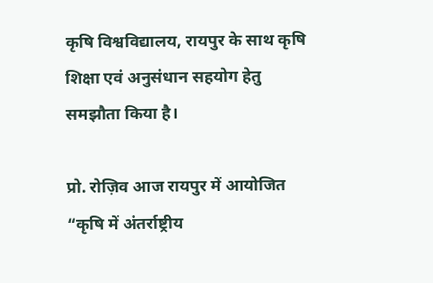कृषि विश्वविद्यालय, रायपुर के साथ कृषि शिक्षा एवं अनुसंधान सहयोग हेतु समझौता किया है।

प्रो. रोज़िव आज रायपुर में आयोजित “कृषि में अंतर्राष्ट्रीय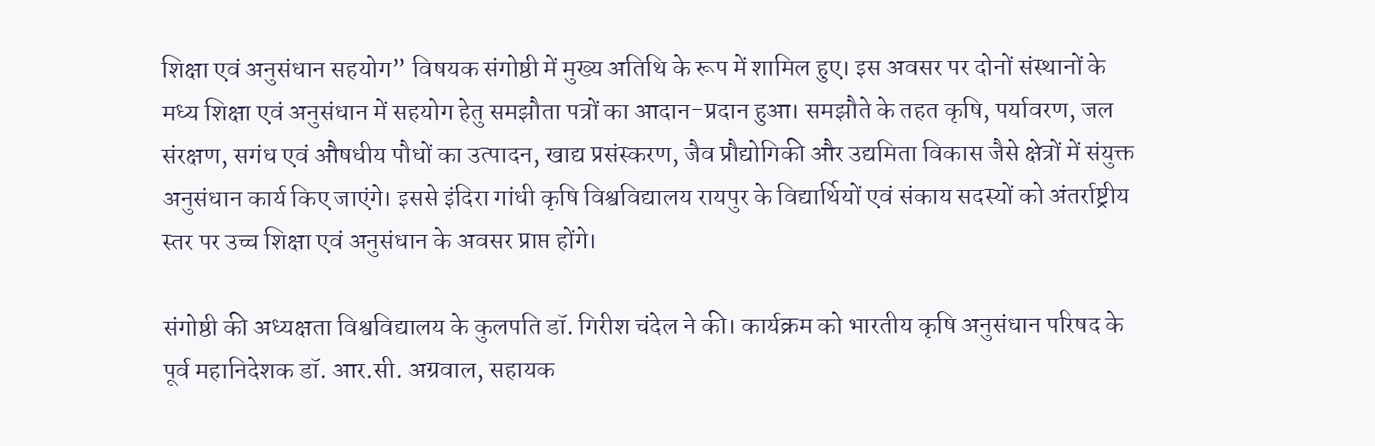शिक्षा एवं अनुसंधान सहयोग” विषयक संगोष्ठी में मुख्य अतिथि के रूप में शामिल हुए। इस अवसर पर दोनों संस्थानों के मध्य शिक्षा एवं अनुसंधान में सहयोग हेतु समझौता पत्रों का आदान-प्रदान हुआ। समझौते के तहत कृषि, पर्यावरण, जल संरक्षण, सगंध एवं औषधीय पौधों का उत्पादन, खाद्य प्रसंस्करण, जैव प्रौद्योगिकी और उद्यमिता विकास जैसे क्षेत्रों में संयुक्त अनुसंधान कार्य किए जाएंगे। इससे इंदिरा गांधी कृषि विश्वविद्यालय रायपुर के विद्यार्थियों एवं संकाय सदस्यों को अंतर्राष्ट्रीय स्तर पर उच्च शिक्षा एवं अनुसंधान के अवसर प्राप्त होंगे।

संगोष्ठी की अध्यक्षता विश्वविद्यालय के कुलपति डॉ. गिरीश चंदेल ने की। कार्यक्रम को भारतीय कृषि अनुसंधान परिषद के पूर्व महानिदेशक डॉ. आर.सी. अग्रवाल, सहायक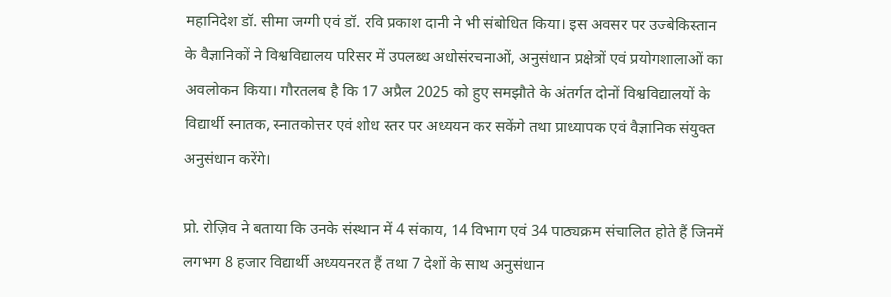महानिदेश डॉ. सीमा जग्गी एवं डॉ. रवि प्रकाश दानी ने भी संबोधित किया। इस अवसर पर उज्बेकिस्तान के वैज्ञानिकों ने विश्वविद्यालय परिसर में उपलब्ध अधोसंरचनाओं, अनुसंधान प्रक्षेत्रों एवं प्रयोगशालाओं का अवलोकन किया। गौरतलब है कि 17 अप्रैल 2025 को हुए समझौते के अंतर्गत दोनों विश्वविद्यालयों के विद्यार्थी स्नातक, स्नातकोत्तर एवं शोध स्तर पर अध्ययन कर सकेंगे तथा प्राध्यापक एवं वैज्ञानिक संयुक्त अनुसंधान करेंगे।

प्रो. रोज़िव ने बताया कि उनके संस्थान में 4 संकाय, 14 विभाग एवं 34 पाठ्यक्रम संचालित होते हैं जिनमें लगभग 8 हजार विद्यार्थी अध्ययनरत हैं तथा 7 देशों के साथ अनुसंधान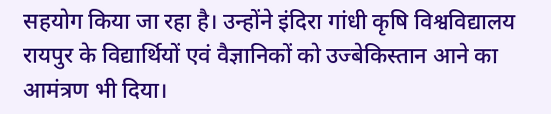सहयोग किया जा रहा है। उन्होंने इंदिरा गांधी कृषि विश्वविद्यालय रायपुर के विद्यार्थियों एवं वैज्ञानिकों को उज्बेकिस्तान आने का आमंत्रण भी दिया।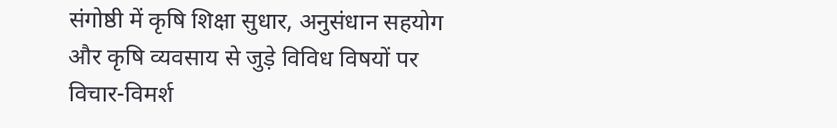संगोष्ठी में कृषि शिक्षा सुधार, अनुसंधान सहयोग और कृषि व्यवसाय से जुड़े विविध विषयों पर विचार-विमर्श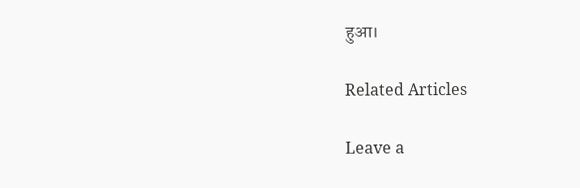हुआ।

Related Articles

Leave a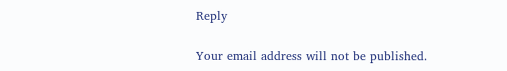Reply

Your email address will not be published.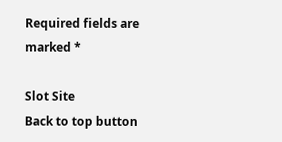Required fields are marked *

Slot Site
Back to top button